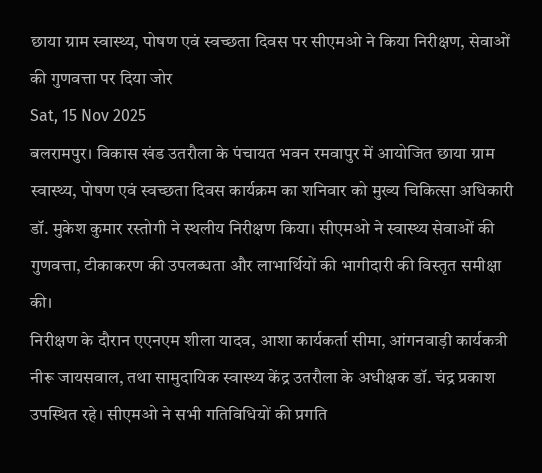छाया ग्राम स्वास्थ्य, पोषण एवं स्वच्छता दिवस पर सीएमओ ने किया निरीक्षण, सेवाओं की गुणवत्ता पर दिया जोर
Sat, 15 Nov 2025
बलरामपुर। विकास खंड उतरौला के पंचायत भवन रमवापुर में आयोजित छाया ग्राम स्वास्थ्य, पोषण एवं स्वच्छता दिवस कार्यक्रम का शनिवार को मुख्य चिकित्सा अधिकारी डॉ. मुकेश कुमार रस्तोगी ने स्थलीय निरीक्षण किया। सीएमओ ने स्वास्थ्य सेवाओं की गुणवत्ता, टीकाकरण की उपलब्धता और लाभार्थियों की भागीदारी की विस्तृत समीक्षा की।
निरीक्षण के दौरान एएनएम शीला यादव, आशा कार्यकर्ता सीमा, आंगनवाड़ी कार्यकत्री नीरू जायसवाल, तथा सामुदायिक स्वास्थ्य केंद्र उतरौला के अधीक्षक डॉ. चंद्र प्रकाश उपस्थित रहे। सीएमओ ने सभी गतिविधियों की प्रगति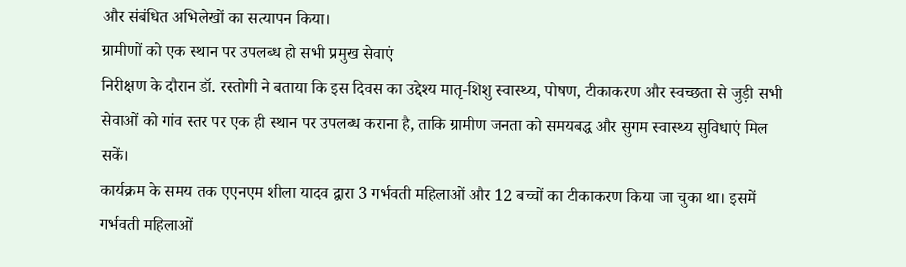और संबंधित अभिलेखों का सत्यापन किया।
ग्रामीणों को एक स्थान पर उपलब्ध हो सभी प्रमुख सेवाएं
निरीक्षण के दौरान डॉ. रस्तोगी ने बताया कि इस दिवस का उद्देश्य मातृ-शिशु स्वास्थ्य, पोषण, टीकाकरण और स्वच्छता से जुड़ी सभी सेवाओं को गांव स्तर पर एक ही स्थान पर उपलब्ध कराना है, ताकि ग्रामीण जनता को समयबद्ध और सुगम स्वास्थ्य सुविधाएं मिल सकें।
कार्यक्रम के समय तक एएनएम शीला यादव द्वारा 3 गर्भवती महिलाओं और 12 बच्चों का टीकाकरण किया जा चुका था। इसमें गर्भवती महिलाओं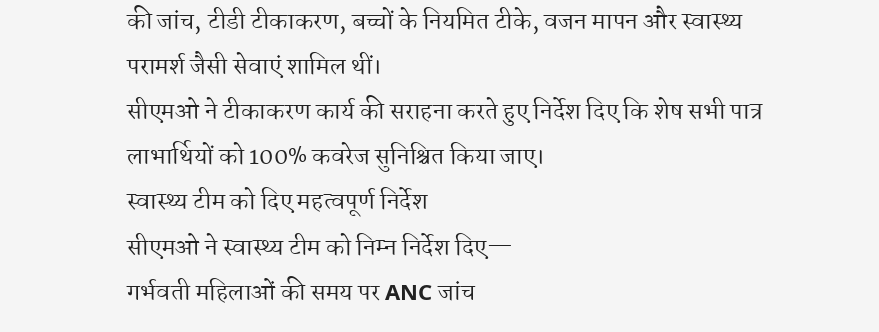की जांच, टीडी टीकाकरण, बच्चों के नियमित टीके, वजन मापन और स्वास्थ्य परामर्श जैसी सेवाएं शामिल थीं।
सीएमओ ने टीकाकरण कार्य की सराहना करते हुए निर्देश दिए कि शेष सभी पात्र लाभार्थियों को 100% कवरेज सुनिश्चित किया जाए।
स्वास्थ्य टीम को दिए महत्वपूर्ण निर्देश
सीएमओ ने स्वास्थ्य टीम को निम्न निर्देश दिए—
गर्भवती महिलाओं की समय पर ANC जांच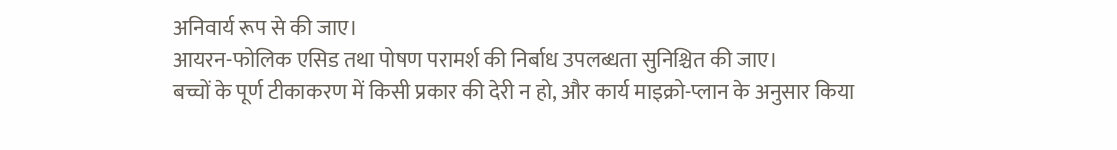अनिवार्य रूप से की जाए।
आयरन-फोलिक एसिड तथा पोषण परामर्श की निर्बाध उपलब्धता सुनिश्चित की जाए।
बच्चों के पूर्ण टीकाकरण में किसी प्रकार की देरी न हो, और कार्य माइक्रो-प्लान के अनुसार किया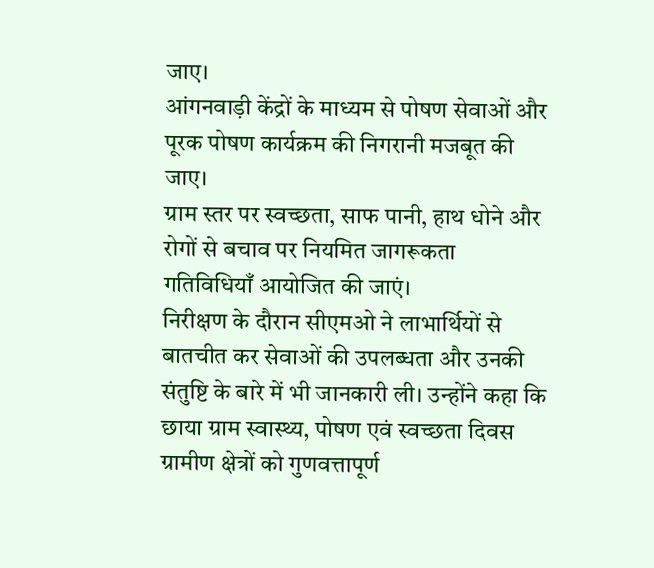जाए।
आंगनवाड़ी केंद्रों के माध्यम से पोषण सेवाओं और पूरक पोषण कार्यक्रम की निगरानी मजबूत की जाए।
ग्राम स्तर पर स्वच्छता, साफ पानी, हाथ धोने और रोगों से बचाव पर नियमित जागरूकता गतिविधियाँ आयोजित की जाएं।
निरीक्षण के दौरान सीएमओ ने लाभार्थियों से बातचीत कर सेवाओं की उपलब्धता और उनकी संतुष्टि के बारे में भी जानकारी ली। उन्होंने कहा कि छाया ग्राम स्वास्थ्य, पोषण एवं स्वच्छता दिवस ग्रामीण क्षेत्रों को गुणवत्तापूर्ण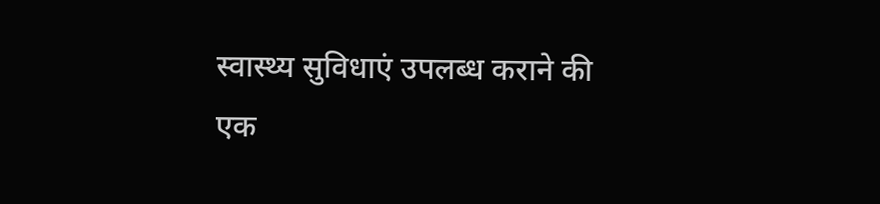स्वास्थ्य सुविधाएं उपलब्ध कराने की एक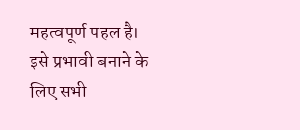महत्वपूर्ण पहल है। इसे प्रभावी बनाने के लिए सभी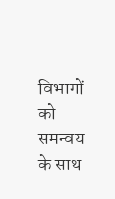विभागों को समन्वय के साथ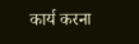कार्य करना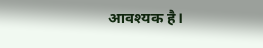आवश्यक है।